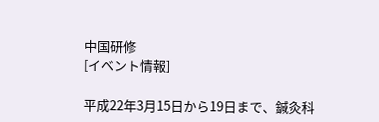中国研修
[イベント情報]

平成22年3月15日から19日まで、鍼灸科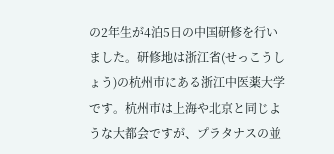の2年生が4泊5日の中国研修を行いました。研修地は浙江省(せっこうしょう)の杭州市にある浙江中医薬大学です。杭州市は上海や北京と同じような大都会ですが、プラタナスの並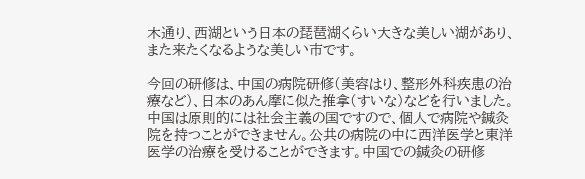木通り、西湖という日本の琵琶湖くらい大きな美しい湖があり、また来たくなるような美しい市です。

今回の研修は、中国の病院研修(美容はり、整形外科疾患の治療など)、日本のあん摩に似た推拿(すいな)などを行いました。中国は原則的には社会主義の国ですので、個人で病院や鍼灸院を持つことができません。公共の病院の中に西洋医学と東洋医学の治療を受けることができます。中国での鍼灸の研修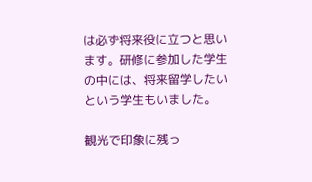は必ず将来役に立つと思います。研修に参加した学生の中には、将来留学したいという学生もいました。

観光で印象に残っ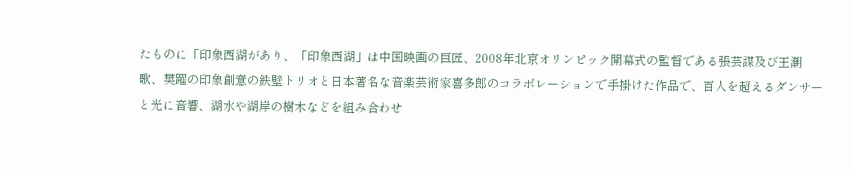たものに「印象西湖があり、「印象西湖」は中国映画の巨匠、2008年北京オリンピック開幕式の監督である張芸謀及び王潮歌、樊躍の印象創意の鉄壁トリオと日本著名な音楽芸術家喜多郎のコラボレーションで手掛けた作品で、百人を超えるダンサーと光に音響、湖水や湖岸の樹木などを組み合わせ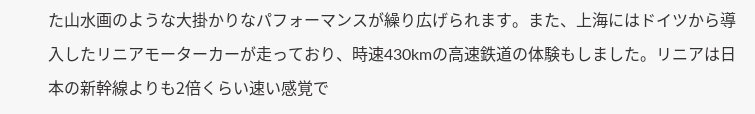た山水画のような大掛かりなパフォーマンスが繰り広げられます。また、上海にはドイツから導入したリニアモーターカーが走っており、時速430kmの高速鉄道の体験もしました。リニアは日本の新幹線よりも2倍くらい速い感覚で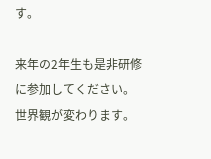す。

来年の2年生も是非研修に参加してください。世界観が変わります。